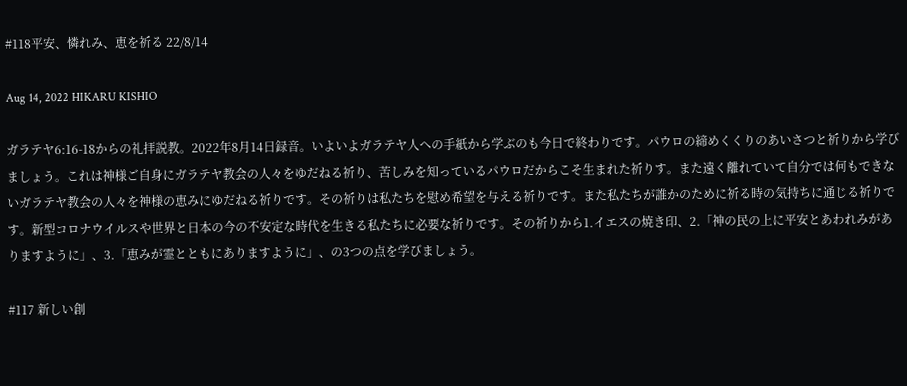#118平安、憐れみ、恵を祈る 22/8/14

Aug 14, 2022 HIKARU KISHIO

ガラテヤ6:16-18からの礼拝説教。2022年8月14日録音。いよいよガラテヤ人への手紙から学ぶのも今日で終わりです。パウロの締めくくりのあいさつと祈りから学びましょう。これは神様ご自身にガラテヤ教会の人々をゆだねる祈り、苦しみを知っているパウロだからこそ生まれた祈りす。また遠く離れていて自分では何もできないガラテヤ教会の人々を神様の恵みにゆだねる祈りです。その祈りは私たちを慰め希望を与える祈りです。また私たちが誰かのために祈る時の気持ちに通じる祈りです。新型コロナウイルスや世界と日本の今の不安定な時代を生きる私たちに必要な祈りです。その祈りから1.イエスの焼き印、2.「神の民の上に平安とあわれみがありますように」、3.「恵みが霊とともにありますように」、の3つの点を学びましょう。

#117 新しい創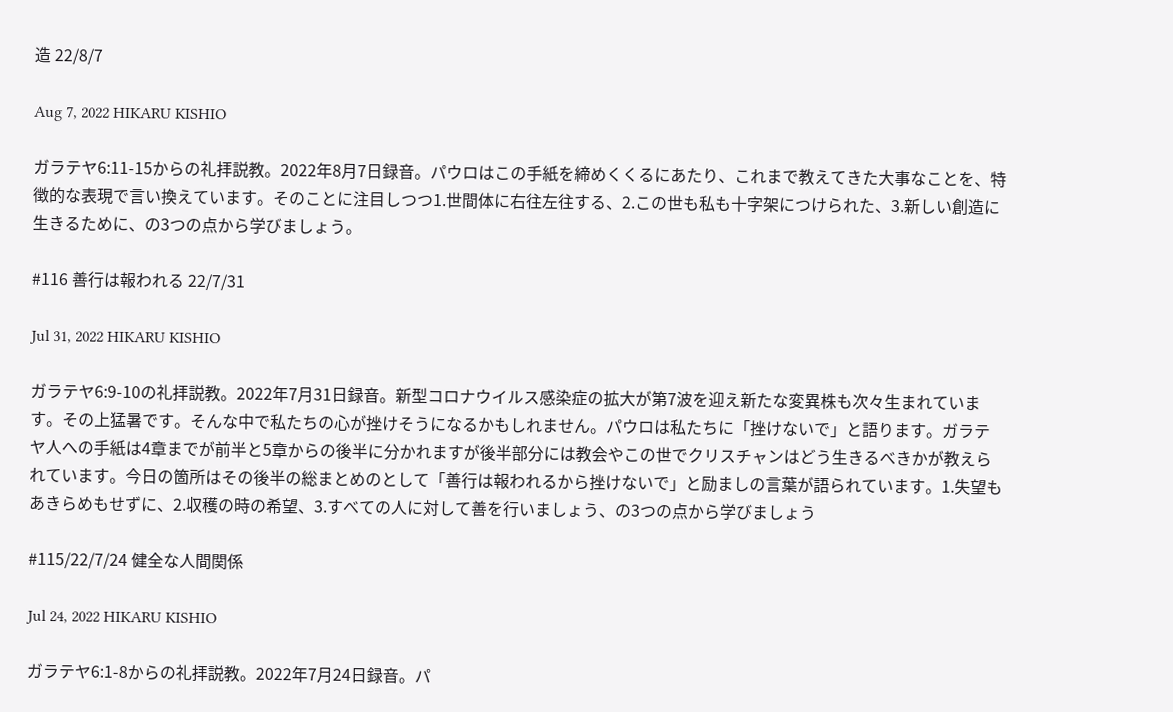造 22/8/7

Aug 7, 2022 HIKARU KISHIO

ガラテヤ6:11-15からの礼拝説教。2022年8月7日録音。パウロはこの手紙を締めくくるにあたり、これまで教えてきた大事なことを、特徴的な表現で言い換えています。そのことに注目しつつ1.世間体に右往左往する、2.この世も私も十字架につけられた、3.新しい創造に生きるために、の3つの点から学びましょう。

#116 善行は報われる 22/7/31

Jul 31, 2022 HIKARU KISHIO

ガラテヤ6:9-10の礼拝説教。2022年7月31日録音。新型コロナウイルス感染症の拡大が第7波を迎え新たな変異株も次々生まれています。その上猛暑です。そんな中で私たちの心が挫けそうになるかもしれません。パウロは私たちに「挫けないで」と語ります。ガラテヤ人への手紙は4章までが前半と5章からの後半に分かれますが後半部分には教会やこの世でクリスチャンはどう生きるべきかが教えられています。今日の箇所はその後半の総まとめのとして「善行は報われるから挫けないで」と励ましの言葉が語られています。1.失望もあきらめもせずに、2.収穫の時の希望、3.すべての人に対して善を行いましょう、の3つの点から学びましょう

#115/22/7/24 健全な人間関係

Jul 24, 2022 HIKARU KISHIO

ガラテヤ6:1-8からの礼拝説教。2022年7月24日録音。パ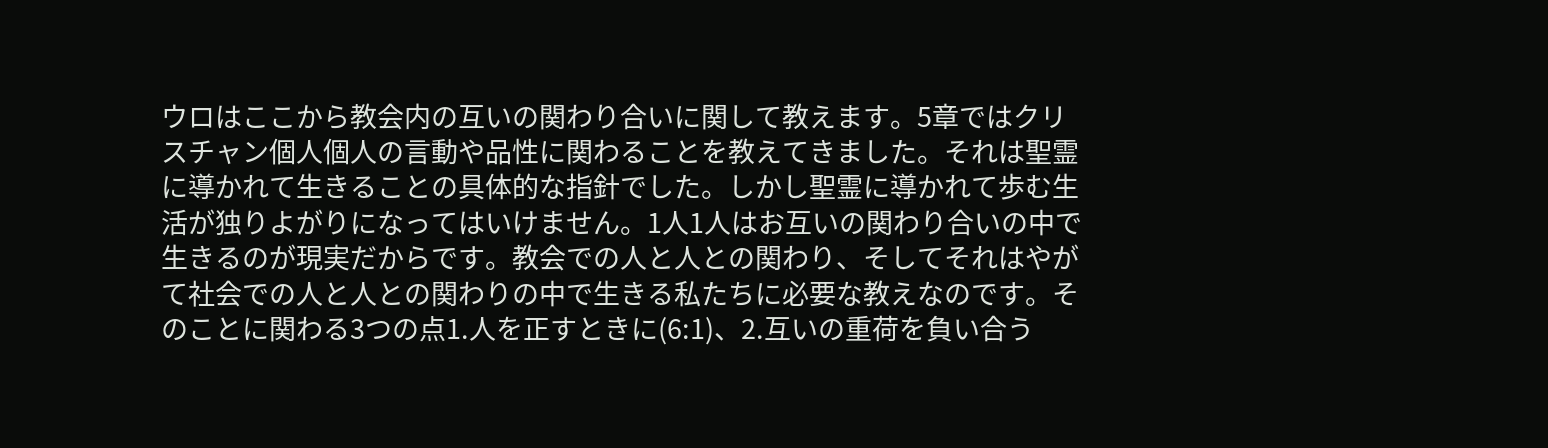ウロはここから教会内の互いの関わり合いに関して教えます。5章ではクリスチャン個人個人の言動や品性に関わることを教えてきました。それは聖霊に導かれて生きることの具体的な指針でした。しかし聖霊に導かれて歩む生活が独りよがりになってはいけません。1人1人はお互いの関わり合いの中で生きるのが現実だからです。教会での人と人との関わり、そしてそれはやがて社会での人と人との関わりの中で生きる私たちに必要な教えなのです。そのことに関わる3つの点1.人を正すときに(6:1)、2.互いの重荷を負い合う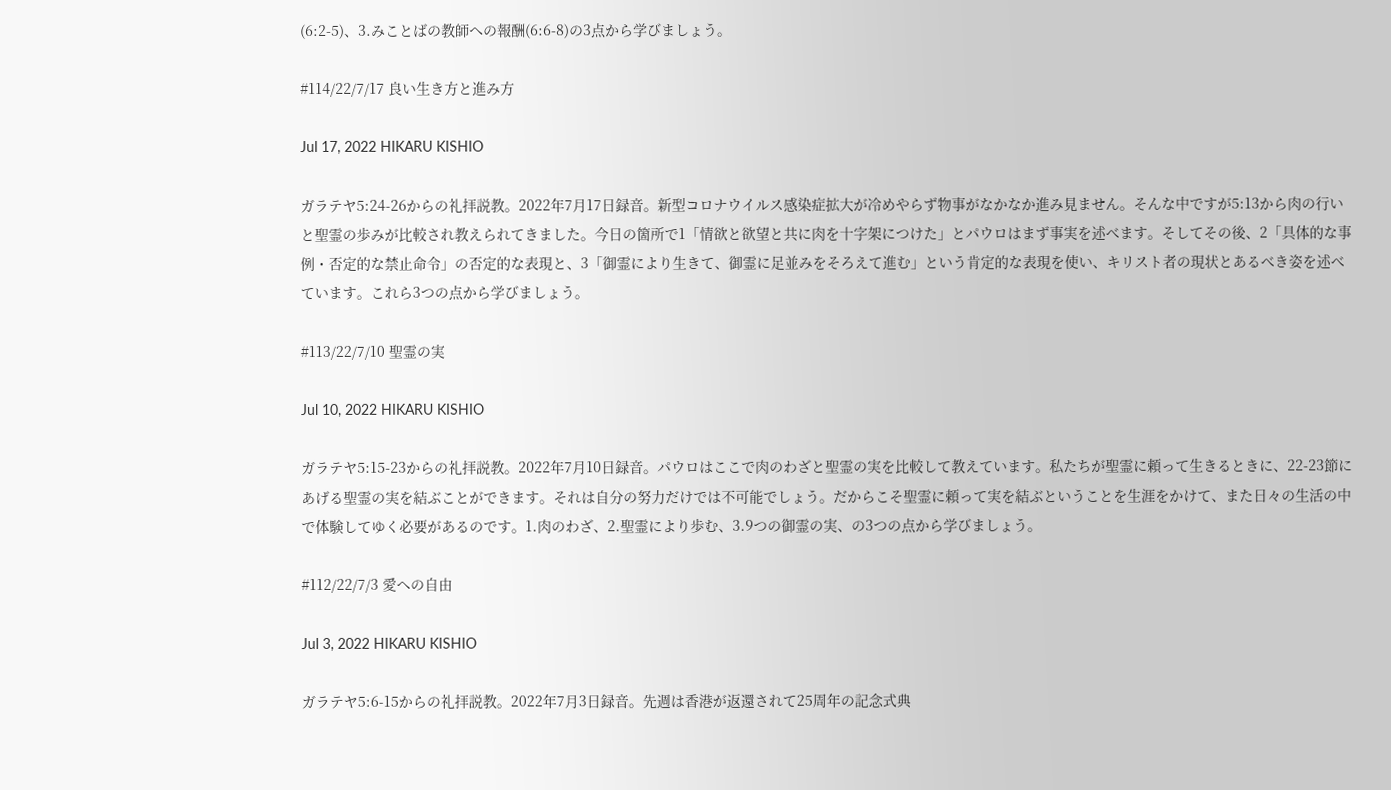(6:2-5)、3.みことばの教師への報酬(6:6-8)の3点から学びましょう。

#114/22/7/17 良い生き方と進み方

Jul 17, 2022 HIKARU KISHIO

ガラテヤ5:24-26からの礼拝説教。2022年7月17日録音。新型コロナウイルス感染症拡大が冷めやらず物事がなかなか進み見ません。そんな中ですが5:13から肉の行いと聖霊の歩みが比較され教えられてきました。今日の箇所で1「情欲と欲望と共に肉を十字架につけた」とパウロはまず事実を述べます。そしてその後、2「具体的な事例・否定的な禁止命令」の否定的な表現と、3「御霊により生きて、御霊に足並みをそろえて進む」という肯定的な表現を使い、キリスト者の現状とあるべき姿を述べています。これら3つの点から学びましょう。

#113/22/7/10 聖霊の実

Jul 10, 2022 HIKARU KISHIO

ガラテヤ5:15-23からの礼拝説教。2022年7月10日録音。パウロはここで肉のわざと聖霊の実を比較して教えています。私たちが聖霊に頼って生きるときに、22-23節にあげる聖霊の実を結ぶことができます。それは自分の努力だけでは不可能でしょう。だからこそ聖霊に頼って実を結ぶということを生涯をかけて、また日々の生活の中で体験してゆく必要があるのです。1.肉のわざ、2.聖霊により歩む、3.9つの御霊の実、の3つの点から学びましょう。

#112/22/7/3 愛への自由

Jul 3, 2022 HIKARU KISHIO

ガラテヤ5:6-15からの礼拝説教。2022年7月3日録音。先週は香港が返還されて25周年の記念式典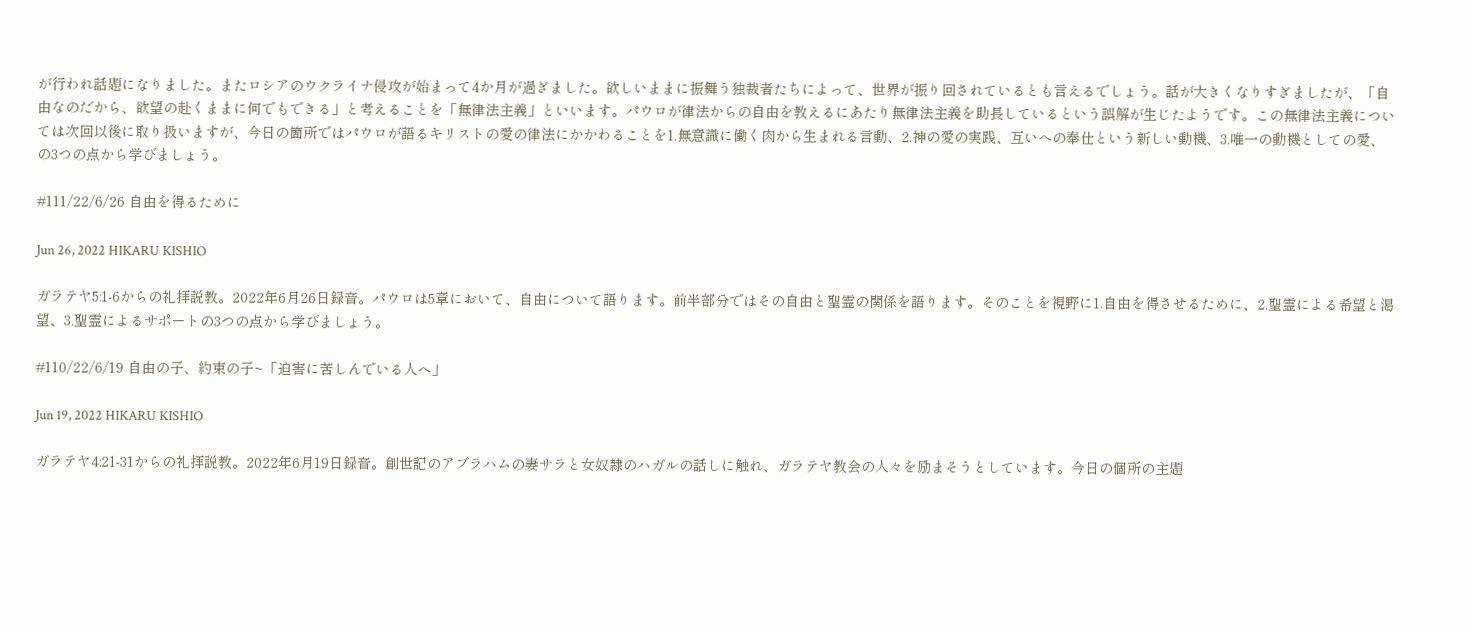が行われ話題になりました。またロシアのウクライナ侵攻が始まって4か月が過ぎました。欲しいままに振舞う独裁者たちによって、世界が振り回されているとも言えるでしょう。話が大きくなりすぎましたが、「自由なのだから、欲望の赴くままに何でもできる」と考えることを「無律法主義」といいます。パウロが律法からの自由を教えるにあたり無律法主義を助長しているという誤解が生じたようです。この無律法主義については次回以後に取り扱いますが、今日の箇所ではパウロが語るキリストの愛の律法にかかわることを1.無意識に働く肉から生まれる言動、2.神の愛の実践、互いへの奉仕という新しい動機、3.唯一の動機としての愛、の3つの点から学びましょう。

#111/22/6/26 自由を得るために

Jun 26, 2022 HIKARU KISHIO

ガラテヤ5:1-6からの礼拝説教。2022年6月26日録音。パウロは5章において、自由について語ります。前半部分ではその自由と聖霊の関係を語ります。そのことを視野に1.自由を得させるために、2.聖霊による希望と渇望、3.聖霊によるサポートの3つの点から学びましょう。

#110/22/6/19 自由の子、約束の子~「迫害に苦しんでいる人へ」

Jun 19, 2022 HIKARU KISHIO

ガラテヤ4:21-31からの礼拝説教。2022年6月19日録音。創世記のアブラハムの妻サラと女奴隷のハガルの話しに触れ、ガラテヤ教会の人々を励まそうとしています。今日の個所の主題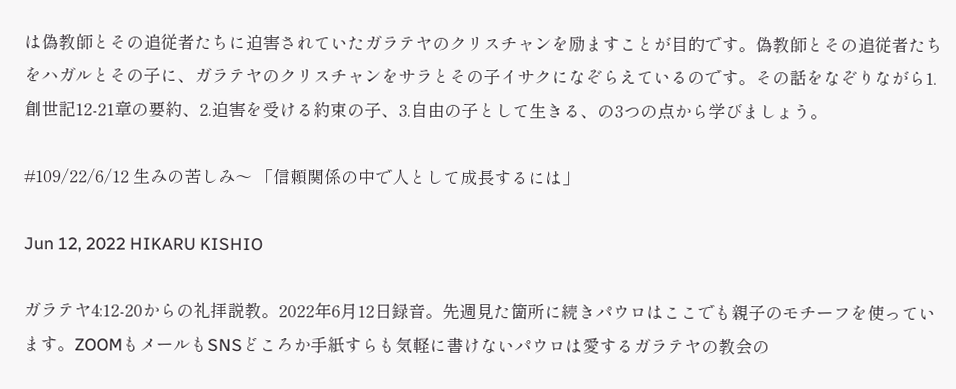は偽教師とその追従者たちに迫害されていたガラテヤのクリスチャンを励ますことが目的です。偽教師とその追従者たちをハガルとその子に、ガラテヤのクリスチャンをサラとその子イサクになぞらえているのです。その話をなぞりながら1.創世記12-21章の要約、2.迫害を受ける約束の子、3.自由の子として生きる、の3つの点から学びましょう。

#109/22/6/12 生みの苦しみ〜 「信頼関係の中で人として成長するには」

Jun 12, 2022 HIKARU KISHIO

ガラテヤ4:12-20からの礼拝説教。2022年6月12日録音。先週見た箇所に続きパウロはここでも親子のモチーフを使っています。ZOOMもメールもSNSどころか手紙すらも気軽に書けないパウロは愛するガラテヤの教会の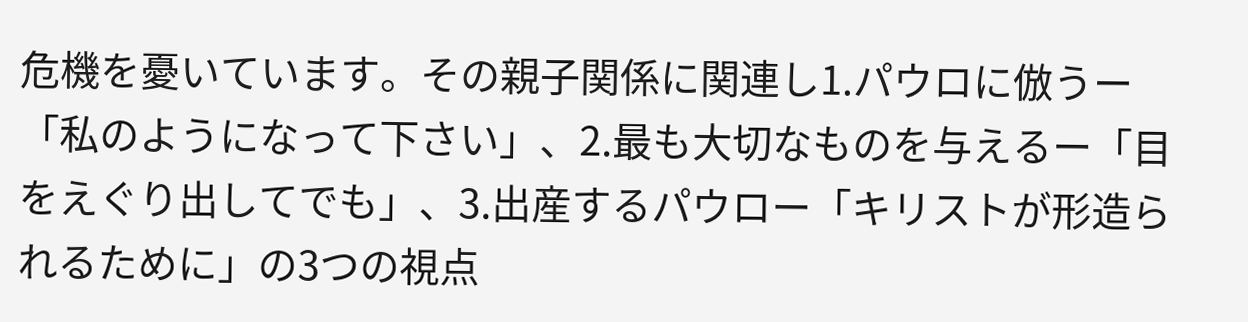危機を憂いています。その親子関係に関連し1.パウロに倣うー「私のようになって下さい」、2.最も大切なものを与えるー「目をえぐり出してでも」、3.出産するパウロー「キリストが形造られるために」の3つの視点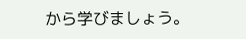から学びましょう。